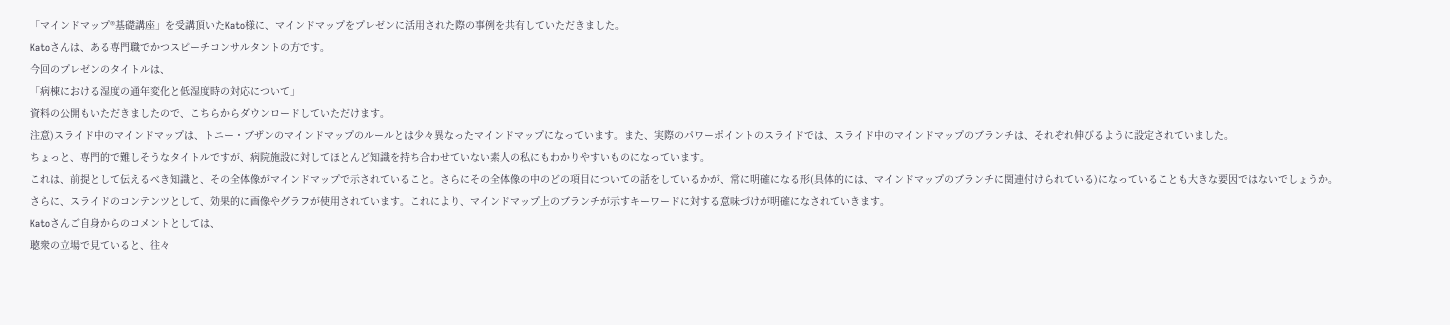「マインドマップ®基礎講座」を受講頂いたKato様に、マインドマップをプレゼンに活用された際の事例を共有していただきました。
Katoさんは、ある専門職でかつスピーチコンサルタントの方です。
今回のプレゼンのタイトルは、
「病棟における湿度の通年変化と低湿度時の対応について」
資料の公開もいただきましたので、こちらからダウンロードしていただけます。
注意)スライド中のマインドマップは、トニー・ブザンのマインドマップのルールとは少々異なったマインドマップになっています。また、実際のパワーポイントのスライドでは、スライド中のマインドマップのブランチは、それぞれ伸びるように設定されていました。
ちょっと、専門的で難しそうなタイトルですが、病院施設に対してほとんど知識を持ち合わせていない素人の私にもわかりやすいものになっています。
これは、前提として伝えるべき知識と、その全体像がマインドマップで示されていること。さらにその全体像の中のどの項目についての話をしているかが、常に明確になる形(具体的には、マインドマップのブランチに関連付けられている)になっていることも大きな要因ではないでしょうか。
さらに、スライドのコンテンツとして、効果的に画像やグラフが使用されています。これにより、マインドマップ上のブランチが示すキーワードに対する意味づけが明確になされていきます。
Katoさんご自身からのコメントとしては、
聴衆の立場で見ていると、往々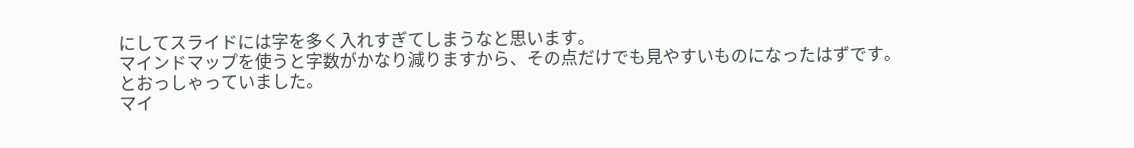にしてスライドには字を多く入れすぎてしまうなと思います。
マインドマップを使うと字数がかなり減りますから、その点だけでも見やすいものになったはずです。
とおっしゃっていました。
マイ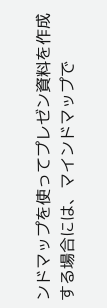ンドマップを使ってプレゼン資料を作成する場合には、マインドマップで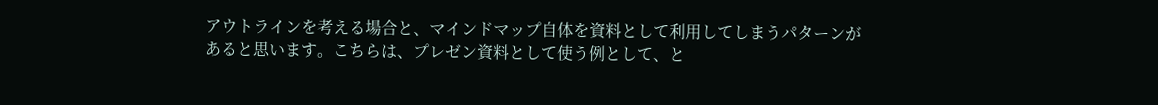アウトラインを考える場合と、マインドマップ自体を資料として利用してしまうパターンがあると思います。こちらは、プレゼン資料として使う例として、と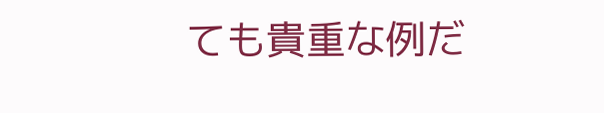ても貴重な例だ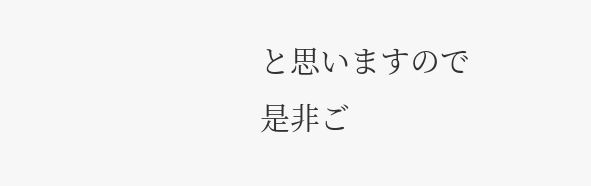と思いますので是非ご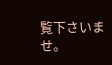覧下さいませ。